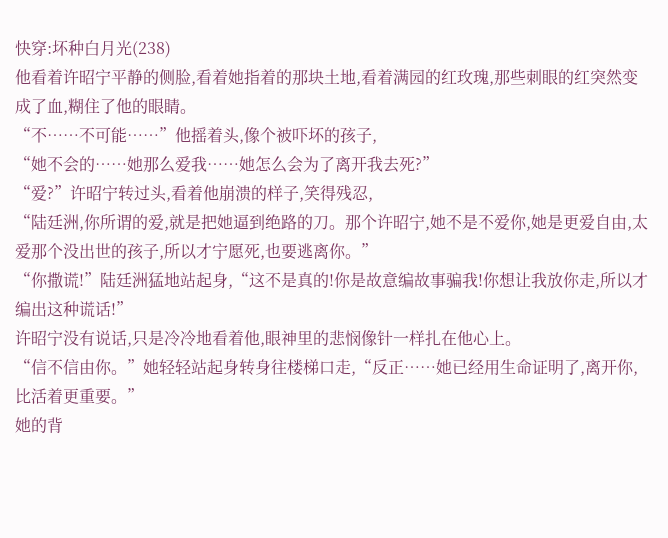快穿:坏种白月光(238)
他看着许昭宁平静的侧脸,看着她指着的那块土地,看着满园的红玫瑰,那些刺眼的红突然变成了血,糊住了他的眼睛。
“不……不可能……”他摇着头,像个被吓坏的孩子,
“她不会的……她那么爱我……她怎么会为了离开我去死?”
“爱?”许昭宁转过头,看着他崩溃的样子,笑得残忍,
“陆廷洲,你所谓的爱,就是把她逼到绝路的刀。那个许昭宁,她不是不爱你,她是更爱自由,太爱那个没出世的孩子,所以才宁愿死,也要逃离你。”
“你撒谎!”陆廷洲猛地站起身,“这不是真的!你是故意编故事骗我!你想让我放你走,所以才编出这种谎话!”
许昭宁没有说话,只是冷冷地看着他,眼神里的悲悯像针一样扎在他心上。
“信不信由你。”她轻轻站起身转身往楼梯口走,“反正……她已经用生命证明了,离开你,比活着更重要。”
她的背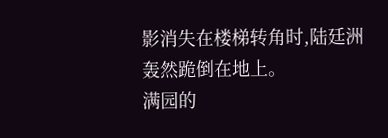影消失在楼梯转角时,陆廷洲轰然跪倒在地上。
满园的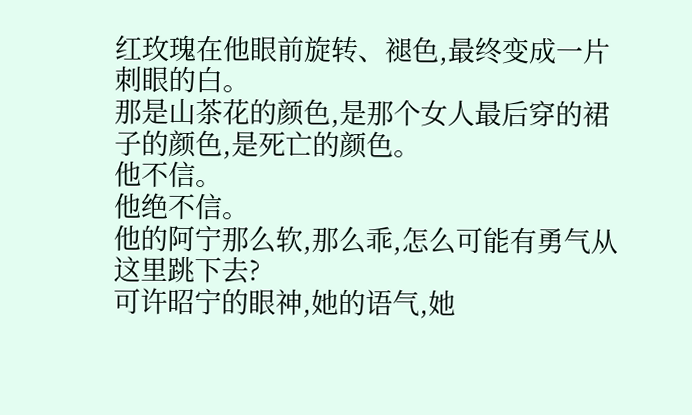红玫瑰在他眼前旋转、褪色,最终变成一片刺眼的白。
那是山茶花的颜色,是那个女人最后穿的裙子的颜色,是死亡的颜色。
他不信。
他绝不信。
他的阿宁那么软,那么乖,怎么可能有勇气从这里跳下去?
可许昭宁的眼神,她的语气,她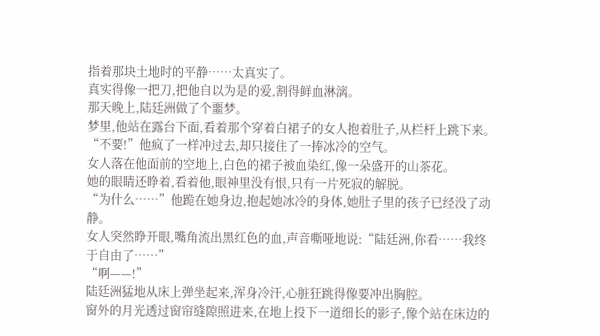指着那块土地时的平静……太真实了。
真实得像一把刀,把他自以为是的爱,割得鲜血淋漓。
那天晚上,陆廷洲做了个噩梦。
梦里,他站在露台下面,看着那个穿着白裙子的女人抱着肚子,从栏杆上跳下来。
“不要!”他疯了一样冲过去,却只接住了一捧冰冷的空气。
女人落在他面前的空地上,白色的裙子被血染红,像一朵盛开的山茶花。
她的眼睛还睁着,看着他,眼神里没有恨,只有一片死寂的解脱。
“为什么……”他跪在她身边,抱起她冰冷的身体,她肚子里的孩子已经没了动静。
女人突然睁开眼,嘴角流出黑红色的血,声音嘶哑地说:“陆廷洲,你看……我终于自由了……”
“啊——!”
陆廷洲猛地从床上弹坐起来,浑身冷汗,心脏狂跳得像要冲出胸腔。
窗外的月光透过窗帘缝隙照进来,在地上投下一道细长的影子,像个站在床边的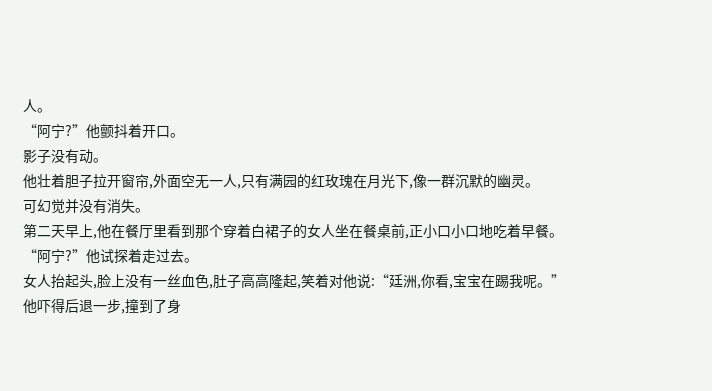人。
“阿宁?”他颤抖着开口。
影子没有动。
他壮着胆子拉开窗帘,外面空无一人,只有满园的红玫瑰在月光下,像一群沉默的幽灵。
可幻觉并没有消失。
第二天早上,他在餐厅里看到那个穿着白裙子的女人坐在餐桌前,正小口小口地吃着早餐。
“阿宁?”他试探着走过去。
女人抬起头,脸上没有一丝血色,肚子高高隆起,笑着对他说:“廷洲,你看,宝宝在踢我呢。”
他吓得后退一步,撞到了身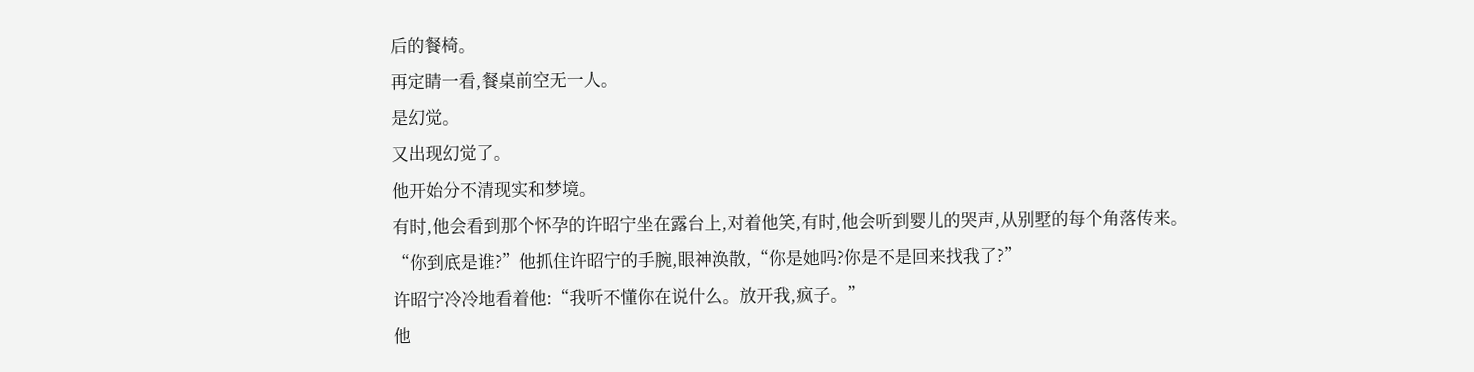后的餐椅。
再定睛一看,餐桌前空无一人。
是幻觉。
又出现幻觉了。
他开始分不清现实和梦境。
有时,他会看到那个怀孕的许昭宁坐在露台上,对着他笑,有时,他会听到婴儿的哭声,从别墅的每个角落传来。
“你到底是谁?”他抓住许昭宁的手腕,眼神涣散,“你是她吗?你是不是回来找我了?”
许昭宁冷冷地看着他:“我听不懂你在说什么。放开我,疯子。”
他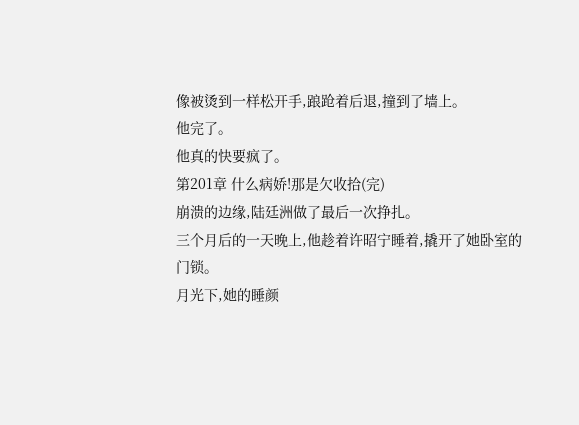像被烫到一样松开手,踉跄着后退,撞到了墙上。
他完了。
他真的快要疯了。
第201章 什么病娇!那是欠收拾(完)
崩溃的边缘,陆廷洲做了最后一次挣扎。
三个月后的一天晚上,他趁着许昭宁睡着,撬开了她卧室的门锁。
月光下,她的睡颜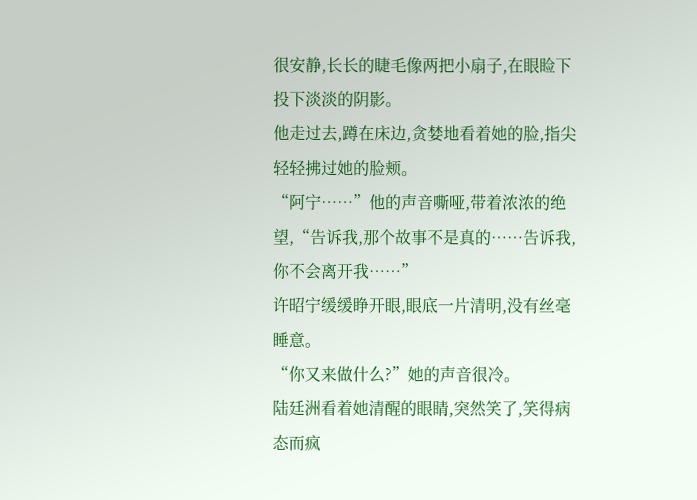很安静,长长的睫毛像两把小扇子,在眼睑下投下淡淡的阴影。
他走过去,蹲在床边,贪婪地看着她的脸,指尖轻轻拂过她的脸颊。
“阿宁……”他的声音嘶哑,带着浓浓的绝望,“告诉我,那个故事不是真的……告诉我,你不会离开我……”
许昭宁缓缓睁开眼,眼底一片清明,没有丝毫睡意。
“你又来做什么?”她的声音很冷。
陆廷洲看着她清醒的眼睛,突然笑了,笑得病态而疯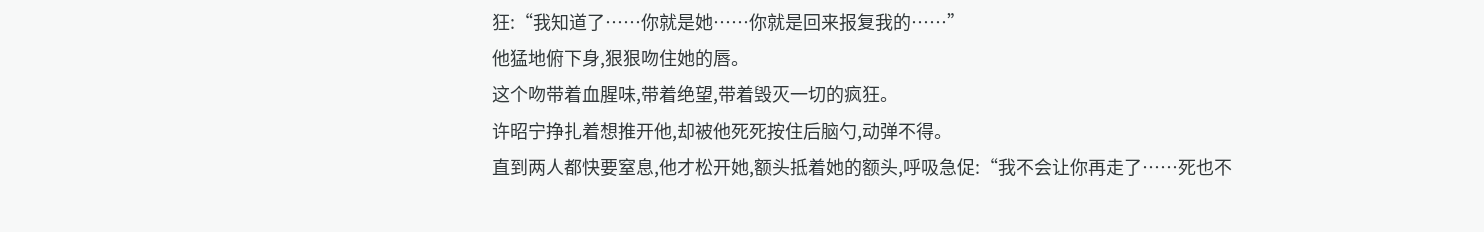狂:“我知道了……你就是她……你就是回来报复我的……”
他猛地俯下身,狠狠吻住她的唇。
这个吻带着血腥味,带着绝望,带着毁灭一切的疯狂。
许昭宁挣扎着想推开他,却被他死死按住后脑勺,动弹不得。
直到两人都快要窒息,他才松开她,额头抵着她的额头,呼吸急促:“我不会让你再走了……死也不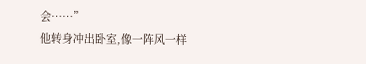会……”
他转身冲出卧室,像一阵风一样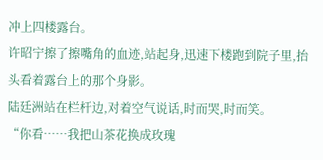冲上四楼露台。
许昭宁擦了擦嘴角的血迹,站起身,迅速下楼跑到院子里,抬头看着露台上的那个身影。
陆廷洲站在栏杆边,对着空气说话,时而哭,时而笑。
“你看……我把山茶花换成玫瑰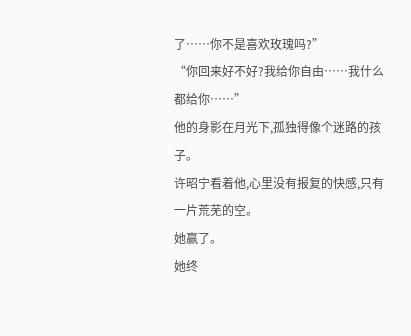了……你不是喜欢玫瑰吗?”
“你回来好不好?我给你自由……我什么都给你……”
他的身影在月光下,孤独得像个迷路的孩子。
许昭宁看着他,心里没有报复的快感,只有一片荒芜的空。
她赢了。
她终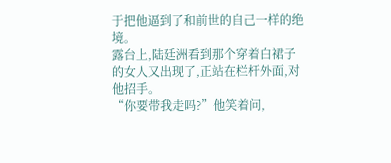于把他逼到了和前世的自己一样的绝境。
露台上,陆廷洲看到那个穿着白裙子的女人又出现了,正站在栏杆外面,对他招手。
“你要带我走吗?”他笑着问,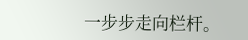一步步走向栏杆。